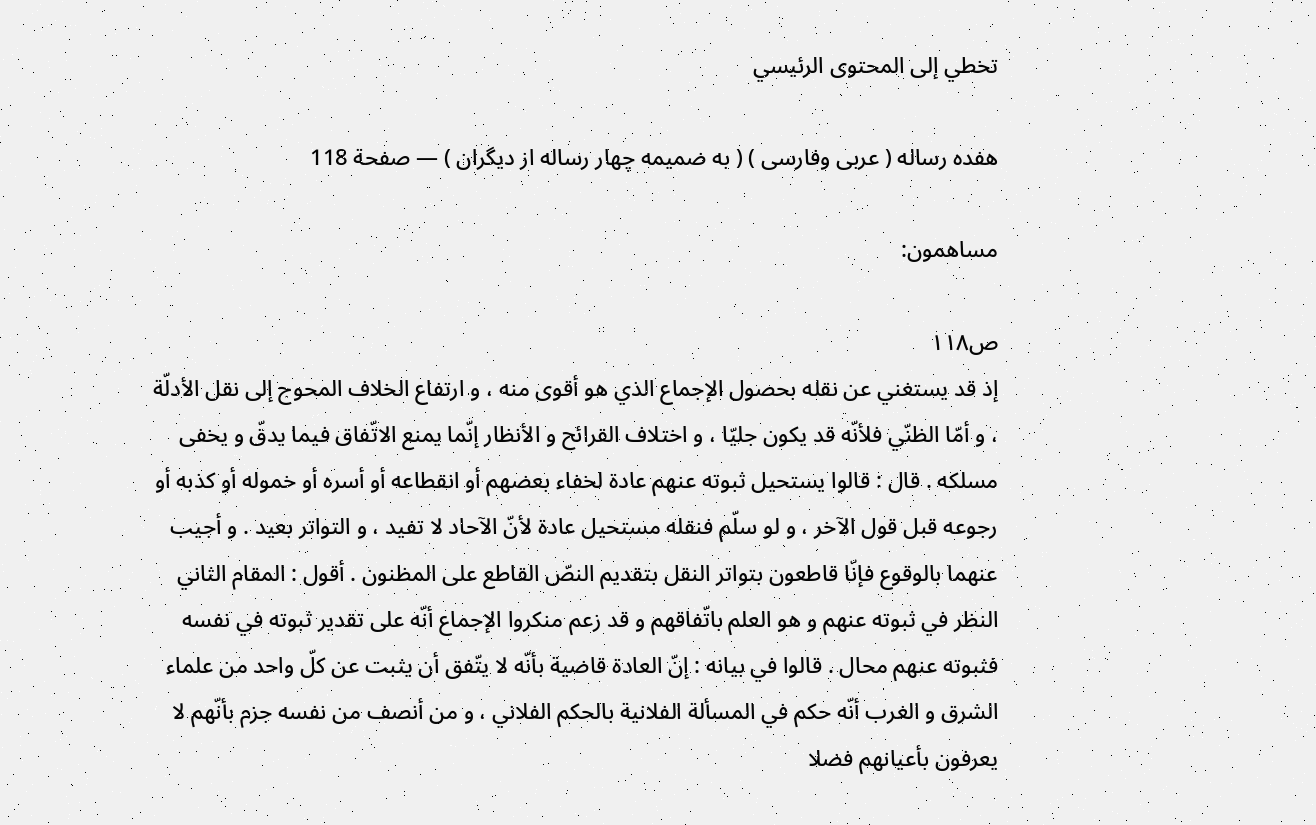تخطي إلى المحتوى الرئيسي

هفده رساله ( عربى وفارسى ) ( به ضميمه چهار رساله از ديگران ) — صفحة 118

مساهمون:

ص١١٨
إذ قد يستغني عن نقله بحصول الإجماع الذي هو أقوى منه ، و ارتفاع الخلاف المحوج إلى نقل الأدلّة ، و أمّا الظنّي فلأنّه قد يكون جليّا ، و اختلاف القرائح و الأنظار إنّما يمنع الاتّفاق فيما يدقّ و يخفى مسلكه . قال : قالوا يستحيل ثبوته عنهم عادة لخفاء بعضهم أو انقطاعه أو أسره أو خموله أو كذبه أو رجوعه قبل قول الآخر ، و لو سلّم فنقله مستحيل عادة لأنّ الآحاد لا تفيد ، و التواتر بعيد . و أجيب عنهما بالوقوع فإنّا قاطعون بتواتر النقل بتقديم النصّ القاطع على المظنون . أقول : المقام الثاني النظر في ثبوته عنهم و هو العلم باتّفاقهم و قد زعم منكروا الإجماع أنّه على تقدير ثبوته في نفسه فثبوته عنهم محال . قالوا في بيانه : إنّ العادة قاضية بأنّه لا يتّفق أن يثبت عن كلّ واحد من علماء الشرق و الغرب أنّه حكم في المسألة الفلانية بالحكم الفلاني ، و من أنصف من نفسه جزم بأنّهم لا يعرفون بأعيانهم فضلا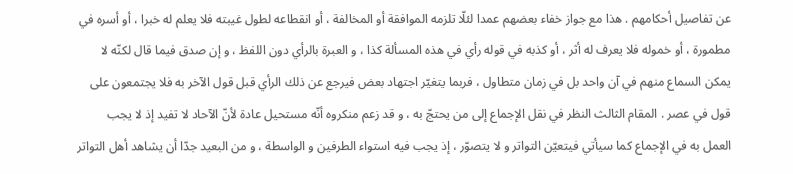عن تفاصيل أحكامهم . هذا مع جواز خفاء بعضهم عمدا لئلّا تلزمه الموافقة أو المخالفة ، أو انقطاعه لطول غيبته فلا يعلم له خبرا ، أو أسره في مطمورة ، أو خموله فلا يعرف له أثر ، أو كذبه في قوله رأي في هذه المسألة كذا ، و العبرة بالرأي دون اللفظ ، و إن صدق فيما قال لكنّه لا يمكن السماع منهم في آن واحد بل في زمان متطاول ، فربما يتغيّر اجتهاد بعض فيرجع عن ذلك الرأي قبل قول الآخر به فلا يجتمعون على قول في عصر . المقام الثالث النظر في نقل الإجماع إلى من يحتجّ به ، و قد زعم منكروه أنّه مستحيل عادة لأنّ الآحاد لا تفيد إذ لا يجب العمل به في الإجماع كما سيأتي فيتعيّن التواتر و لا يتصوّر ، إذ يجب فيه استواء الطرفين و الواسطة ، و من البعيد جدّا أن يشاهد أهل التواتر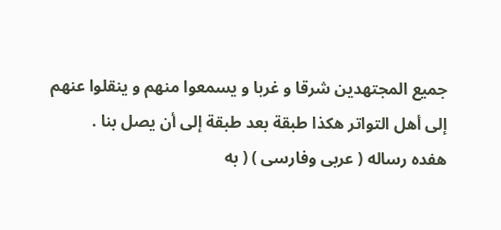جميع المجتهدين شرقا و غربا و يسمعوا منهم و ينقلوا عنهم إلى أهل التواتر هكذا طبقة بعد طبقة إلى أن يصل بنا .
هفده رساله ( عربى وفارسى ) ( به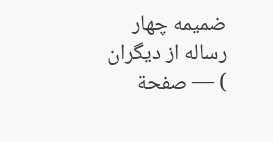ضميمه چهار رساله از ديگران ) — صفحة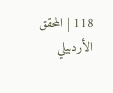118 | المحقق الأردبيلي